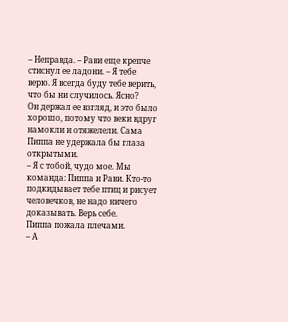– Неправда. – Рави еще крепче стиснул ее ладони. – Я тебе верю. Я всегда буду тебе верить, что бы ни случилось. Ясно?
Он держал ее взгляд, и это было хорошо, потому что веки вдруг намокли и отяжелели. Сама Пиппа не удержала бы глаза открытыми.
– Я с тобой, чудо мое. Мы команда: Пиппа и Рави. Кто-то подкидывает тебе птиц и рисует человечков, не надо ничего доказывать. Верь себе.
Пиппа пожала плечами.
– А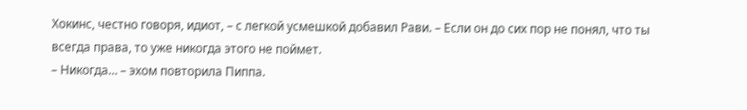Хокинс, честно говоря, идиот, – с легкой усмешкой добавил Рави. – Если он до сих пор не понял, что ты всегда права, то уже никогда этого не поймет.
– Никогда… – эхом повторила Пиппа.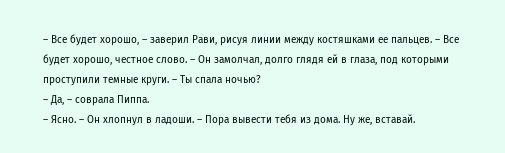– Все будет хорошо, – заверил Рави, рисуя линии между костяшками ее пальцев. – Все будет хорошо, честное слово. – Он замолчал, долго глядя ей в глаза, под которыми проступили темные круги. – Ты спала ночью?
– Да, – соврала Пиппа.
– Ясно. – Он хлопнул в ладоши. – Пора вывести тебя из дома. Ну же, вставай.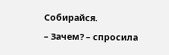Собирайся.
– Зачем? – спросила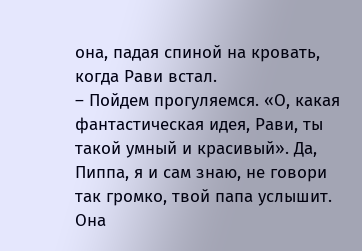она, падая спиной на кровать, когда Рави встал.
– Пойдем прогуляемся. «О, какая фантастическая идея, Рави, ты такой умный и красивый». Да, Пиппа, я и сам знаю, не говори так громко, твой папа услышит.
Она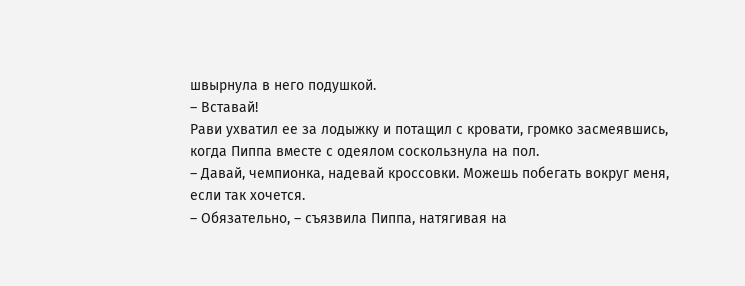швырнула в него подушкой.
– Вставай!
Рави ухватил ее за лодыжку и потащил с кровати, громко засмеявшись, когда Пиппа вместе с одеялом соскользнула на пол.
– Давай, чемпионка, надевай кроссовки. Можешь побегать вокруг меня, если так хочется.
– Обязательно, – съязвила Пиппа, натягивая на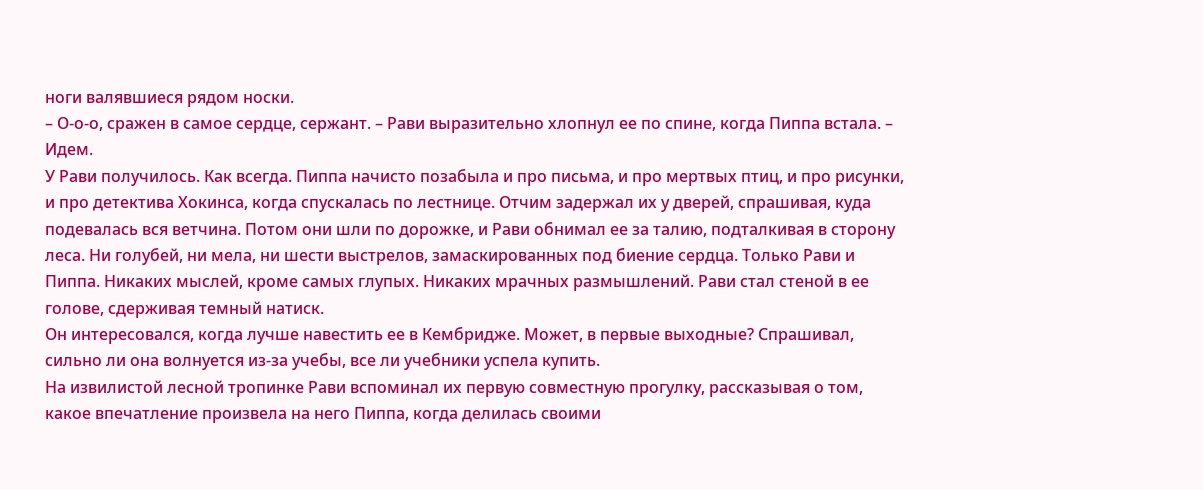ноги валявшиеся рядом носки.
– О-о-о, сражен в самое сердце, сержант. – Рави выразительно хлопнул ее по спине, когда Пиппа встала. – Идем.
У Рави получилось. Как всегда. Пиппа начисто позабыла и про письма, и про мертвых птиц, и про рисунки, и про детектива Хокинса, когда спускалась по лестнице. Отчим задержал их у дверей, спрашивая, куда подевалась вся ветчина. Потом они шли по дорожке, и Рави обнимал ее за талию, подталкивая в сторону леса. Ни голубей, ни мела, ни шести выстрелов, замаскированных под биение сердца. Только Рави и Пиппа. Никаких мыслей, кроме самых глупых. Никаких мрачных размышлений. Рави стал стеной в ее голове, сдерживая темный натиск.
Он интересовался, когда лучше навестить ее в Кембридже. Может, в первые выходные? Спрашивал, сильно ли она волнуется из-за учебы, все ли учебники успела купить.
На извилистой лесной тропинке Рави вспоминал их первую совместную прогулку, рассказывая о том, какое впечатление произвела на него Пиппа, когда делилась своими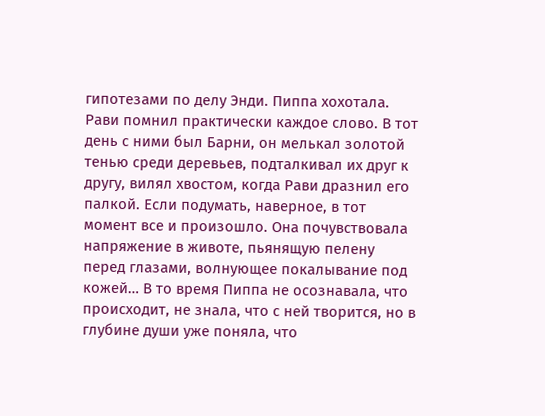гипотезами по делу Энди. Пиппа хохотала. Рави помнил практически каждое слово. В тот день с ними был Барни, он мелькал золотой тенью среди деревьев, подталкивал их друг к другу, вилял хвостом, когда Рави дразнил его палкой. Если подумать, наверное, в тот момент все и произошло. Она почувствовала напряжение в животе, пьянящую пелену перед глазами, волнующее покалывание под кожей… В то время Пиппа не осознавала, что происходит, не знала, что с ней творится, но в глубине души уже поняла, что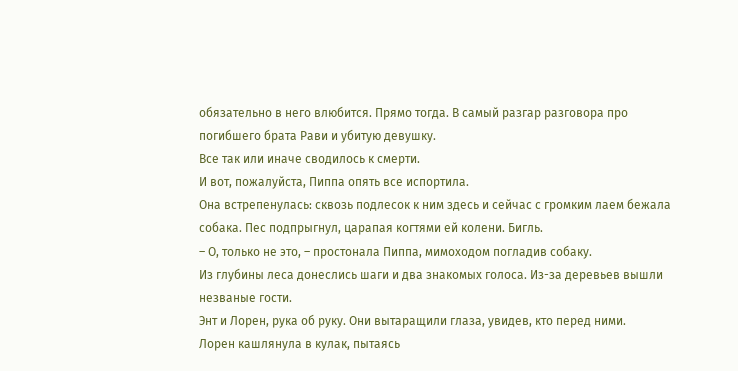обязательно в него влюбится. Прямо тогда. В самый разгар разговора про погибшего брата Рави и убитую девушку.
Все так или иначе сводилось к смерти.
И вот, пожалуйста, Пиппа опять все испортила.
Она встрепенулась: сквозь подлесок к ним здесь и сейчас с громким лаем бежала собака. Пес подпрыгнул, царапая когтями ей колени. Бигль.
– О, только не это, – простонала Пиппа, мимоходом погладив собаку.
Из глубины леса донеслись шаги и два знакомых голоса. Из-за деревьев вышли незваные гости.
Энт и Лорен, рука об руку. Они вытаращили глаза, увидев, кто перед ними.
Лорен кашлянула в кулак, пытаясь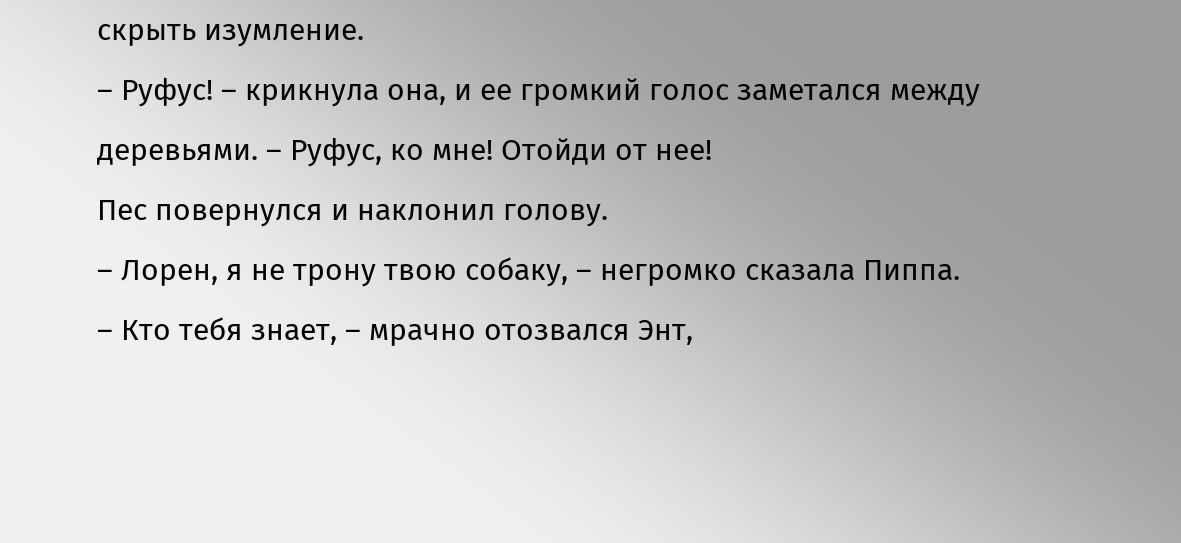скрыть изумление.
– Руфус! – крикнула она, и ее громкий голос заметался между деревьями. – Руфус, ко мне! Отойди от нее!
Пес повернулся и наклонил голову.
– Лорен, я не трону твою собаку, – негромко сказала Пиппа.
– Кто тебя знает, – мрачно отозвался Энт,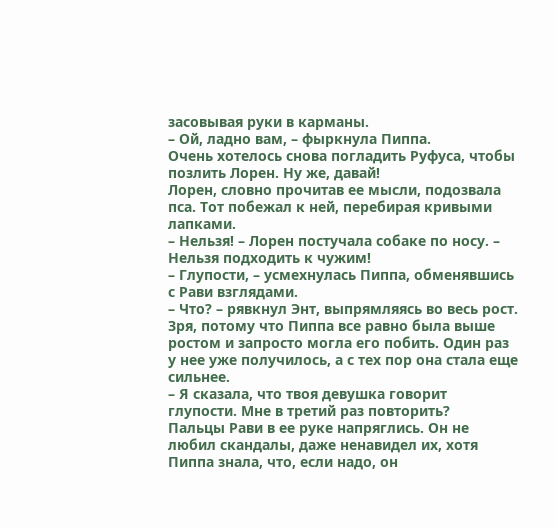засовывая руки в карманы.
– Ой, ладно вам, – фыркнула Пиппа.
Очень хотелось снова погладить Руфуса, чтобы позлить Лорен. Ну же, давай!
Лорен, словно прочитав ее мысли, подозвала пса. Тот побежал к ней, перебирая кривыми лапками.
– Нельзя! – Лорен постучала собаке по носу. – Нельзя подходить к чужим!
– Глупости, – усмехнулась Пиппа, обменявшись с Рави взглядами.
– Что? – рявкнул Энт, выпрямляясь во весь рост.
Зря, потому что Пиппа все равно была выше ростом и запросто могла его побить. Один раз у нее уже получилось, а с тех пор она стала еще сильнее.
– Я сказала, что твоя девушка говорит глупости. Мне в третий раз повторить?
Пальцы Рави в ее руке напряглись. Он не любил скандалы, даже ненавидел их, хотя Пиппа знала, что, если надо, он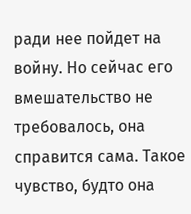ради нее пойдет на войну. Но сейчас его вмешательство не требовалось, она справится сама. Такое чувство, будто она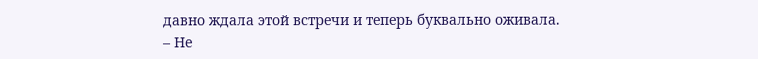давно ждала этой встречи и теперь буквально оживала.
– Не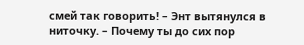смей так говорить! – Энт вытянулся в ниточку. – Почему ты до сих пор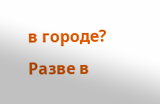в городе? Разве в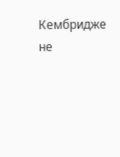Кембридже не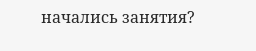начались занятия?